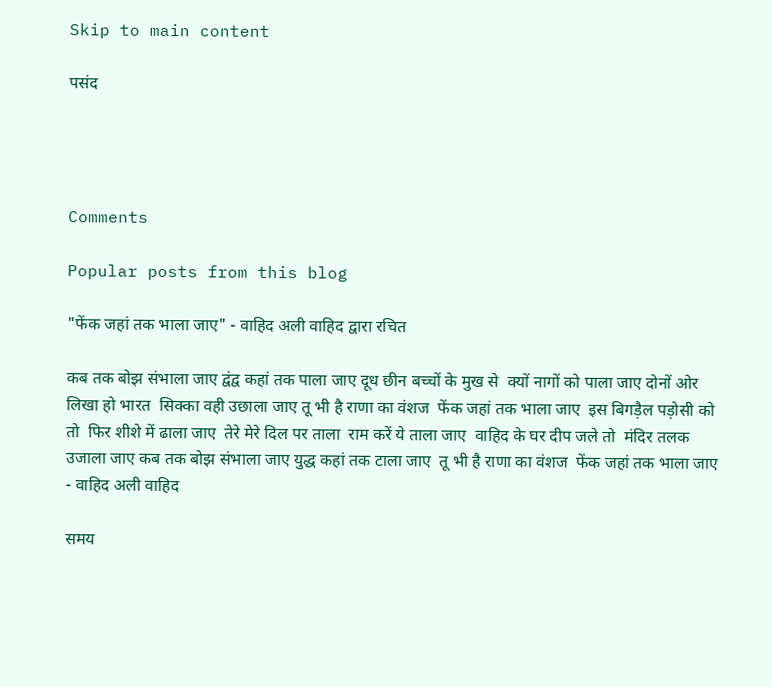Skip to main content

पसंद




Comments

Popular posts from this blog

"फेंक जहां तक भाला जाए" - वाहिद अली वाहिद द्वारा रचित

कब तक बोझ संभाला जाए द्वंद्व कहां तक पाला जाए दूध छीन बच्चों के मुख से  क्यों नागों को पाला जाए दोनों ओर लिखा हो भारत  सिक्का वही उछाला जाए तू भी है राणा का वंशज  फेंक जहां तक भाला जाए  इस बिगड़ैल पड़ोसी को तो  फिर शीशे में ढाला जाए  तेरे मेरे दिल पर ताला  राम करें ये ताला जाए  वाहिद के घर दीप जले तो  मंदिर तलक उजाला जाए कब तक बोझ संभाला जाए युद्ध कहां तक टाला जाए  तू भी है राणा का वंशज  फेंक जहां तक भाला जाए - वाहिद अली वाहिद

समय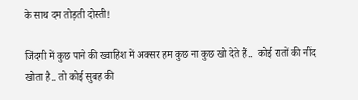के साथ दम तोड़ती दोस्ती!

जिंदगी में कुछ पाने की ख्वाहिश में अक्सर हम कुछ ना कुछ खो देते हैं..  कोई रातों की नींद खोता है.. तो कोई सुबह की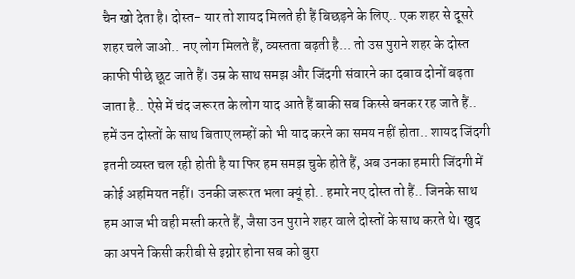चैन खो देता है। दोस्त- यार तो शायद मिलते ही हैं बिछड़ने के लिए.. एक शहर से दूसरे शहर चले जाओ.. नए लोग मिलते हैं, व्यस्तता बढ़ती है... तो उस पुराने शहर के दोस्त काफी पीछे छूट जाते हैं। उम्र के साथ समझ और जिंदगी संवारने का दबाव दोनों बढ़ता जाता है.. ऐसे में चंद जरूरत के लोग याद आते हैं बाकी सब किस्से बनकर रह जाते हैं.. हमें उन दोस्तों के साथ बिताए लम्हों को भी याद करने का समय नहीं होता.. शायद जिंदगी इतनी व्यस्त चल रही होती है या फिर हम समझ चुके होते हैं, अब उनका हमारी जिंदगी में कोई अहमियत नहीं। उनकी जरूरत भला क्यूं हो.. हमारे नए दोस्त तो हैं.. जिनके साथ हम आज भी वही मस्ती करते हैं, जैसा उन पुराने शहर वाले दोस्तों के साथ करते थे। खुद का अपने किसी करीबी से इग्नोर होना सब को बुरा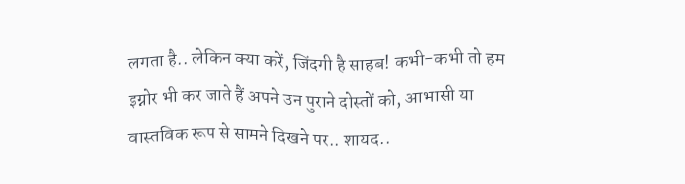लगता है.. लेकिन क्या करें, जिंदगी है साहब! कभी-कभी तो हम इग्नोर भी कर जाते हैं अपने उन पुराने दोस्तों को, आभासी या वास्तविक रूप से सामने दिखने पर.. शायद..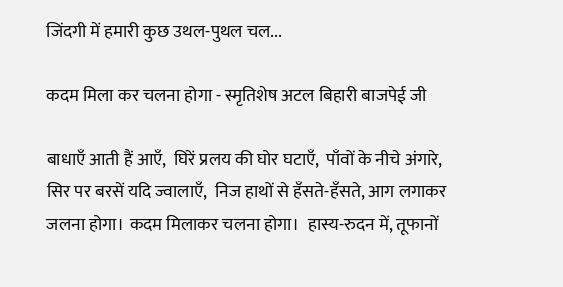जिंदगी में हमारी कुछ उथल-पुथल चल...

कदम मिला कर चलना होगा - स्मृतिशेष अटल बिहारी बाजपेई जी

बाधाएँ आती हैं आएँ,  घिरें प्रलय की घोर घटाएँ,  पाँवों के नीचे अंगारे,  सिर पर बरसें यदि ज्वालाएँ,  निज हाथों से हँसते-हँसते, आग लगाकर जलना होगा। कदम मिलाकर चलना होगा।  हास्य-रुदन में, तूफानों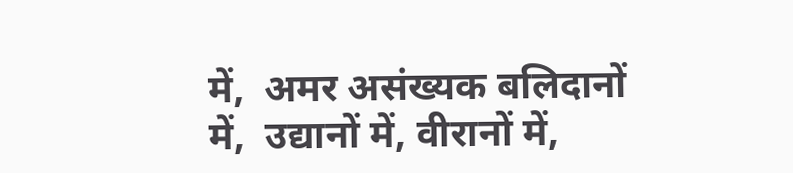में,  अमर असंख्यक बलिदानों में,  उद्यानों में, वीरानों में,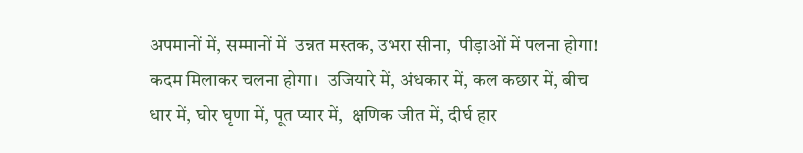अपमानों में, सम्मानों में  उन्नत मस्तक, उभरा सीना,  पीड़ाओं में पलना होगा!  कदम मिलाकर चलना होगा।  उजियारे में, अंधकार में, कल कछार में, बीच धार में, घोर घृणा में, पूत प्यार में,  क्षणिक जीत में, दीर्घ हार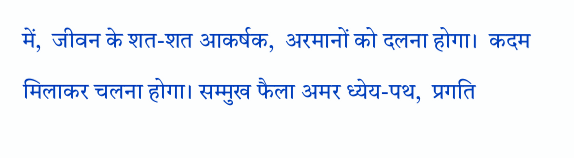में,  जीवन के शत-शत आकर्षक,  अरमानों को दलना होगा।  कदम मिलाकर चलना होगा। सम्मुख फैला अमर ध्येय-पथ,  प्रगति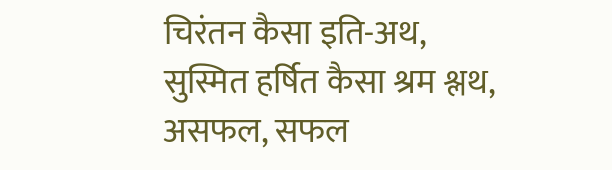चिरंतन कैसा इति-अथ,   सुस्मित हर्षित कैसा श्रम श्लथ,  असफल, सफल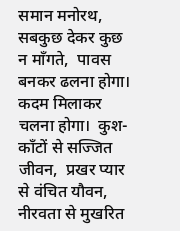समान मनोरथ,  सबकुछ देकर कुछ न माँगते,  पावस बनकर ढलना होगा।  कदम मिलाकर चलना होगा।  कुश-काँटों से सज्जित जीवन,  प्रखर प्यार से वंचित यौवन,  नीरवता से मुखरित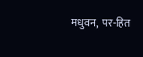मधुवन,  पर-हित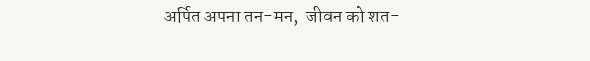अर्पित अपना तन-मन,  जीवन को शत-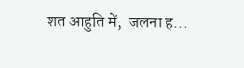शत आहुति में,  जलना ह...